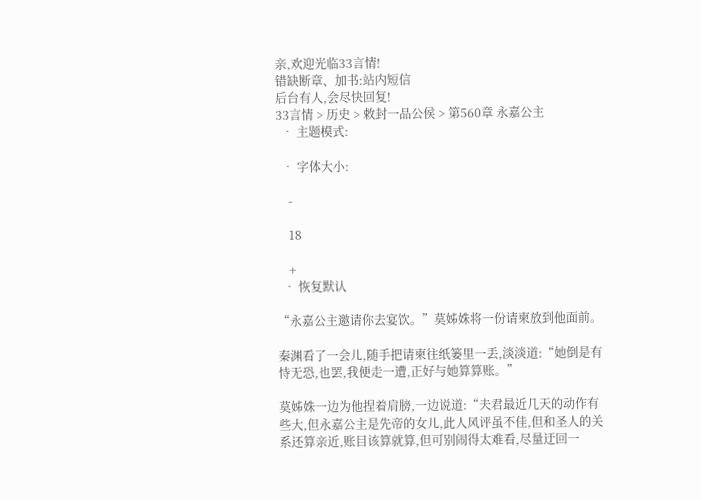亲,欢迎光临33言情!
错缺断章、加书:站内短信
后台有人,会尽快回复!
33言情 > 历史 > 敕封一品公侯 > 第560章 永嘉公主
  • 主题模式:

  • 字体大小:

    -

    18

    +
  • 恢复默认

“永嘉公主邀请你去宴饮。”莫姊姝将一份请柬放到他面前。

秦渊看了一会儿,随手把请柬往纸篓里一丢,淡淡道:“她倒是有恃无恐,也罢,我便走一遭,正好与她算算账。”

莫姊姝一边为他捏着肩膀,一边说道:“夫君最近几天的动作有些大,但永嘉公主是先帝的女儿,此人风评虽不佳,但和圣人的关系还算亲近,账目该算就算,但可别闹得太难看,尽量迂回一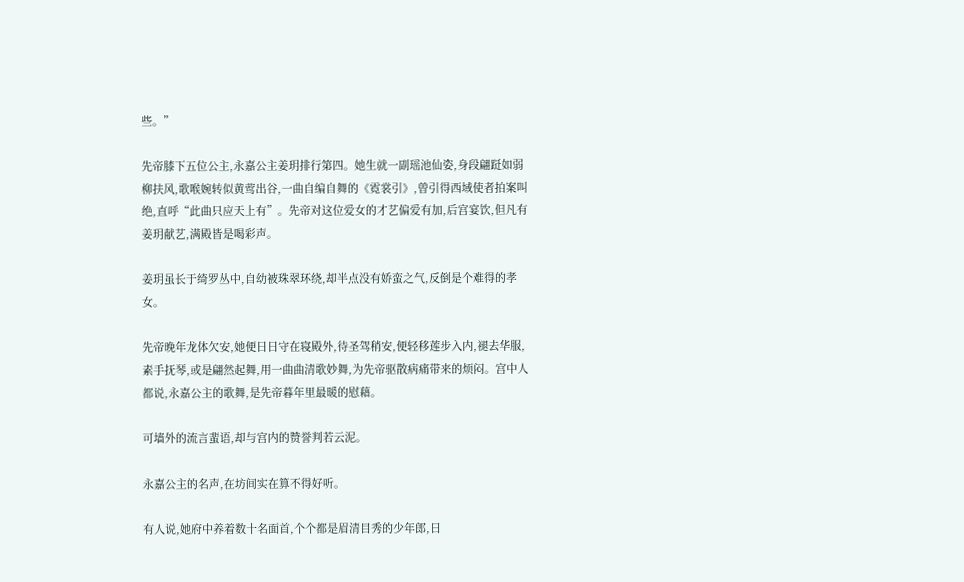些。”

先帝膝下五位公主,永嘉公主姜玥排行第四。她生就一副瑶池仙姿,身段翩跹如弱柳扶风,歌喉婉转似黄莺出谷,一曲自编自舞的《霓裳引》,曾引得西域使者拍案叫绝,直呼“此曲只应天上有”。先帝对这位爱女的才艺偏爱有加,后宫宴饮,但凡有姜玥献艺,满殿皆是喝彩声。

姜玥虽长于绮罗丛中,自幼被珠翠环绕,却半点没有娇蛮之气,反倒是个难得的孝女。

先帝晚年龙体欠安,她便日日守在寝殿外,待圣驾稍安,便轻移莲步入内,褪去华服,素手抚琴,或是翩然起舞,用一曲曲清歌妙舞,为先帝驱散病痛带来的烦闷。宫中人都说,永嘉公主的歌舞,是先帝暮年里最暖的慰藉。

可墙外的流言蜚语,却与宫内的赞誉判若云泥。

永嘉公主的名声,在坊间实在算不得好听。

有人说,她府中养着数十名面首,个个都是眉清目秀的少年郎,日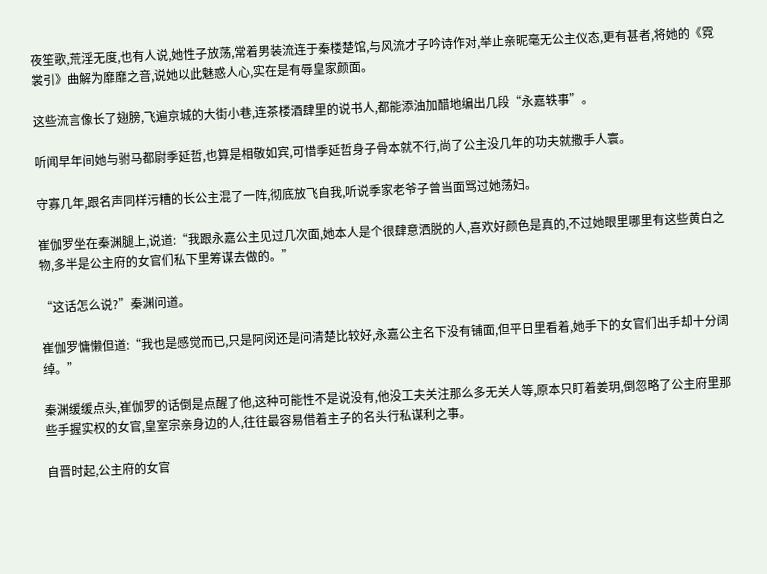夜笙歌,荒淫无度,也有人说,她性子放荡,常着男装流连于秦楼楚馆,与风流才子吟诗作对,举止亲昵毫无公主仪态,更有甚者,将她的《霓裳引》曲解为靡靡之音,说她以此魅惑人心,实在是有辱皇家颜面。

这些流言像长了翅膀,飞遍京城的大街小巷,连茶楼酒肆里的说书人,都能添油加醋地编出几段“永嘉轶事”。

听闻早年间她与驸马都尉季延哲,也算是相敬如宾,可惜季延哲身子骨本就不行,尚了公主没几年的功夫就撒手人寰。

守寡几年,跟名声同样污糟的长公主混了一阵,彻底放飞自我,听说季家老爷子曾当面骂过她荡妇。

崔伽罗坐在秦渊腿上,说道:“我跟永嘉公主见过几次面,她本人是个很肆意洒脱的人,喜欢好颜色是真的,不过她眼里哪里有这些黄白之物,多半是公主府的女官们私下里筹谋去做的。”

“这话怎么说?”秦渊问道。

崔伽罗慵懒但道:“我也是感觉而已,只是阿闵还是问清楚比较好,永嘉公主名下没有铺面,但平日里看着,她手下的女官们出手却十分阔绰。”

秦渊缓缓点头,崔伽罗的话倒是点醒了他,这种可能性不是说没有,他没工夫关注那么多无关人等,原本只盯着姜玥,倒忽略了公主府里那些手握实权的女官,皇室宗亲身边的人,往往最容易借着主子的名头行私谋利之事。

自晋时起,公主府的女官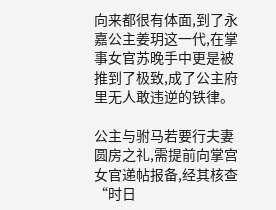向来都很有体面,到了永嘉公主姜玥这一代,在掌事女官苏晚手中更是被推到了极致,成了公主府里无人敢违逆的铁律。

公主与驸马若要行夫妻圆房之礼,需提前向掌宫女官递帖报备,经其核查“时日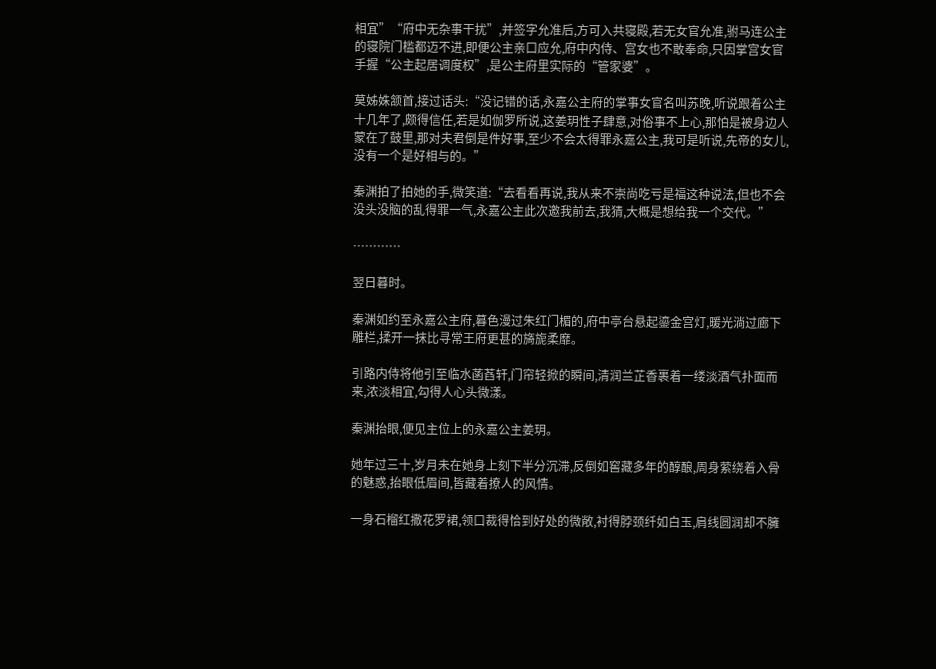相宜”“府中无杂事干扰”,并签字允准后,方可入共寝殿,若无女官允准,驸马连公主的寝院门槛都迈不进,即便公主亲口应允,府中内侍、宫女也不敢奉命,只因掌宫女官手握“公主起居调度权”,是公主府里实际的“管家婆”。

莫姊姝颔首,接过话头:“没记错的话,永嘉公主府的掌事女官名叫苏晚,听说跟着公主十几年了,颇得信任,若是如伽罗所说,这姜玥性子肆意,对俗事不上心,那怕是被身边人蒙在了鼓里,那对夫君倒是件好事,至少不会太得罪永嘉公主,我可是听说,先帝的女儿,没有一个是好相与的。”

秦渊拍了拍她的手,微笑道:“去看看再说,我从来不崇尚吃亏是福这种说法,但也不会没头没脑的乱得罪一气,永嘉公主此次邀我前去,我猜,大概是想给我一个交代。”

…………

翌日暮时。

秦渊如约至永嘉公主府,暮色漫过朱红门楣的,府中亭台悬起鎏金宫灯,暖光淌过廊下雕栏,揉开一抹比寻常王府更甚的旖旎柔靡。

引路内侍将他引至临水菡萏轩,门帘轻掀的瞬间,清润兰芷香裹着一缕淡酒气扑面而来,浓淡相宜,勾得人心头微漾。

秦渊抬眼,便见主位上的永嘉公主姜玥。

她年过三十,岁月未在她身上刻下半分沉滞,反倒如窖藏多年的醇酿,周身萦绕着入骨的魅惑,抬眼低眉间,皆藏着撩人的风情。

一身石榴红撒花罗裙,领口裁得恰到好处的微敞,衬得脖颈纤如白玉,肩线圆润却不臃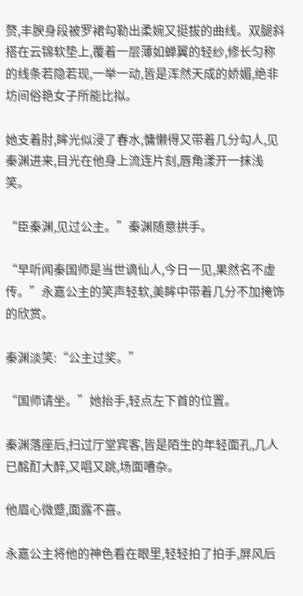赘,丰腴身段被罗裙勾勒出柔婉又挺拔的曲线。双腿斜搭在云锦软垫上,覆着一层薄如蝉翼的轻纱,修长匀称的线条若隐若现,一举一动,皆是浑然天成的娇媚,绝非坊间俗艳女子所能比拟。

她支着肘,眸光似浸了春水,慵懒得又带着几分勾人,见秦渊进来,目光在他身上流连片刻,唇角漾开一抹浅笑。

“臣秦渊,见过公主。”秦渊随意拱手。

“早听闻秦国师是当世谪仙人,今日一见,果然名不虚传。”永嘉公主的笑声轻软,美眸中带着几分不加掩饰的欣赏。

秦渊淡笑:“公主过奖。”

“国师请坐。”她抬手,轻点左下首的位置。

秦渊落座后,扫过厅堂宾客,皆是陌生的年轻面孔,几人已酩酊大醉,又唱又跳,场面嘈杂。

他眉心微蹙,面露不喜。

永嘉公主将他的神色看在眼里,轻轻拍了拍手,屏风后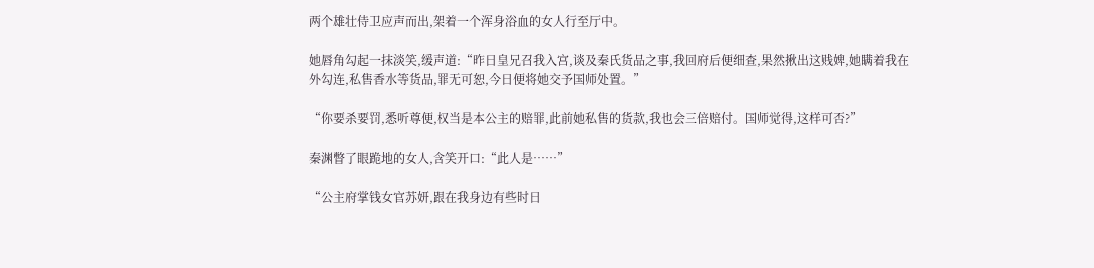两个雄壮侍卫应声而出,架着一个浑身浴血的女人行至厅中。

她唇角勾起一抹淡笑,缓声道:“昨日皇兄召我入宫,谈及秦氏货品之事,我回府后便细查,果然揪出这贱婢,她瞒着我在外勾连,私售香水等货品,罪无可恕,今日便将她交予国师处置。”

“你要杀要罚,悉听尊便,权当是本公主的赔罪,此前她私售的货款,我也会三倍赔付。国师觉得,这样可否?”

秦渊瞥了眼跪地的女人,含笑开口:“此人是……”

“公主府掌钱女官苏妍,跟在我身边有些时日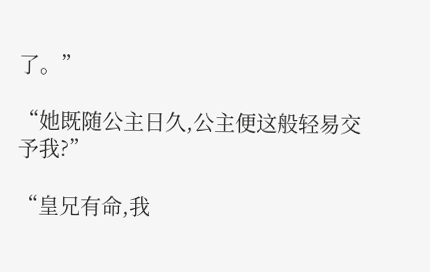了。”

“她既随公主日久,公主便这般轻易交予我?”

“皇兄有命,我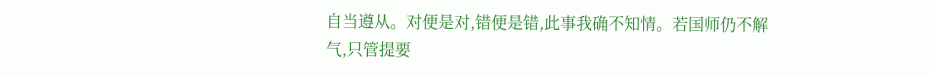自当遵从。对便是对,错便是错,此事我确不知情。若国师仍不解气,只管提要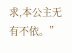求,本公主无有不依。”